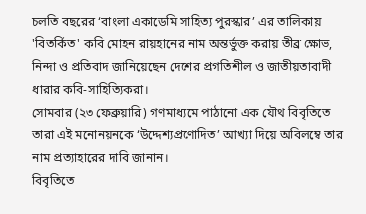চলতি বছরের ‘বাংলা একাডেমি সাহিত্য পুরস্কার’ এর তালিকায় 'বিতর্কিত' কবি মোহন রায়হানের নাম অন্তর্ভুক্ত করায় তীব্র ক্ষোভ, নিন্দা ও প্রতিবাদ জানিয়েছেন দেশের প্রগতিশীল ও জাতীয়তাবাদী ধারার কবি-সাহিত্যিকরা।
সোমবার (২৩ ফেব্রুয়ারি) গণমাধ্যমে পাঠানো এক যৌথ বিবৃতিতে তারা এই মনোনয়নকে ‘উদ্দেশ্যপ্রণোদিত’ আখ্যা দিয়ে অবিলম্বে তার নাম প্রত্যাহারের দাবি জানান।
বিবৃতিতে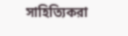সাহিত্যিকরা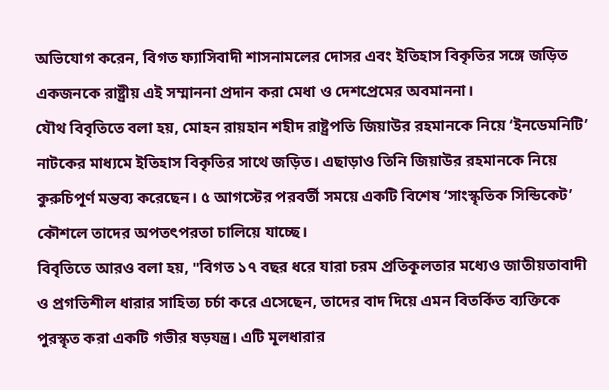অভিযোগ করেন, বিগত ফ্যাসিবাদী শাসনামলের দোসর এবং ইতিহাস বিকৃতির সঙ্গে জড়িত একজনকে রাষ্ট্রীয় এই সম্মাননা প্রদান করা মেধা ও দেশপ্রেমের অবমাননা।
যৌথ বিবৃতিতে বলা হয়, মোহন রায়হান শহীদ রাষ্ট্রপতি জিয়াউর রহমানকে নিয়ে ‘ইনডেমনিটি’ নাটকের মাধ্যমে ইতিহাস বিকৃতির সাথে জড়িত। এছাড়াও তিনি জিয়াউর রহমানকে নিয়ে কুরুচিপূর্ণ মন্তব্য করেছেন। ৫ আগস্টের পরবর্তী সময়ে একটি বিশেষ ‘সাংস্কৃতিক সিন্ডিকেট’ কৌশলে তাদের অপতৎপরতা চালিয়ে যাচ্ছে।
বিবৃতিতে আরও বলা হয়, "বিগত ১৭ বছর ধরে যারা চরম প্রতিকূলতার মধ্যেও জাতীয়তাবাদী ও প্রগতিশীল ধারার সাহিত্য চর্চা করে এসেছেন, তাদের বাদ দিয়ে এমন বিতর্কিত ব্যক্তিকে পুরস্কৃত করা একটি গভীর ষড়যন্ত্র। এটি মূলধারার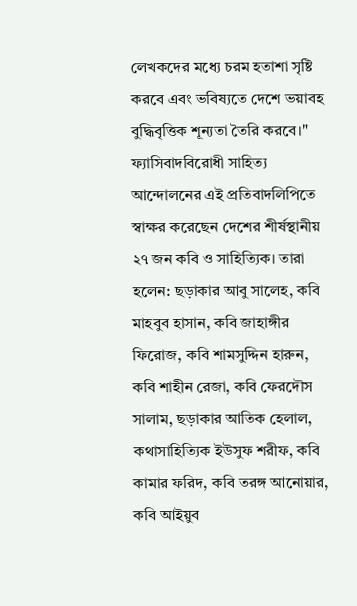লেখকদের মধ্যে চরম হতাশা সৃষ্টি করবে এবং ভবিষ্যতে দেশে ভয়াবহ বুদ্ধিবৃত্তিক শূন্যতা তৈরি করবে।"
ফ্যাসিবাদবিরোধী সাহিত্য আন্দোলনের এই প্রতিবাদলিপিতে স্বাক্ষর করেছেন দেশের শীর্ষস্থানীয় ২৭ জন কবি ও সাহিত্যিক। তারা হলেন: ছড়াকার আবু সালেহ, কবি মাহবুব হাসান, কবি জাহাঙ্গীর ফিরোজ, কবি শামসুদ্দিন হারুন, কবি শাহীন রেজা, কবি ফেরদৌস সালাম, ছড়াকার আতিক হেলাল, কথাসাহিত্যিক ইউসুফ শরীফ, কবি কামার ফরিদ, কবি তরঙ্গ আনোয়ার, কবি আইয়ুব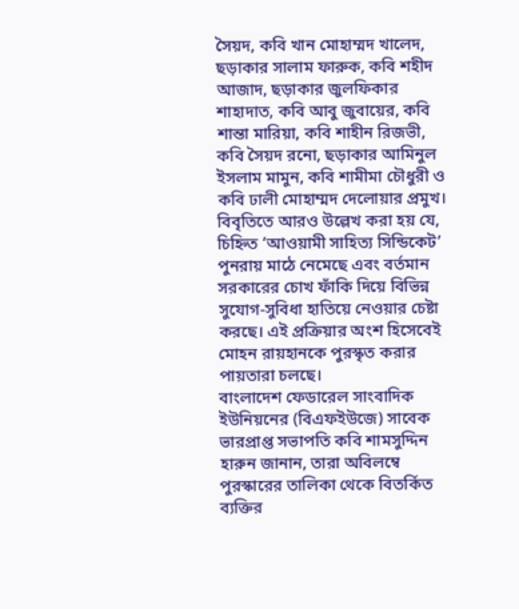সৈয়দ, কবি খান মোহাম্মদ খালেদ, ছড়াকার সালাম ফারুক, কবি শহীদ আজাদ, ছড়াকার জুলফিকার শাহাদাত, কবি আবু জুবায়ের, কবি শান্তা মারিয়া, কবি শাহীন রিজভী, কবি সৈয়দ রনো, ছড়াকার আমিনুল ইসলাম মামুন, কবি শামীমা চৌধুরী ও কবি ঢালী মোহাম্মদ দেলোয়ার প্রমুখ।
বিবৃতিতে আরও উল্লেখ করা হয় যে, চিহ্নিত ‘আওয়ামী সাহিত্য সিন্ডিকেট’ পুনরায় মাঠে নেমেছে এবং বর্তমান সরকারের চোখ ফাঁকি দিয়ে বিভিন্ন সুযোগ-সুবিধা হাতিয়ে নেওয়ার চেষ্টা করছে। এই প্রক্রিয়ার অংশ হিসেবেই মোহন রায়হানকে পুরস্কৃত করার পায়তারা চলছে।
বাংলাদেশ ফেডারেল সাংবাদিক ইউনিয়নের (বিএফইউজে) সাবেক ভারপ্রাপ্ত সভাপতি কবি শামসুদ্দিন হারুন জানান, তারা অবিলম্বে পুরস্কারের তালিকা থেকে বিতর্কিত ব্যক্তির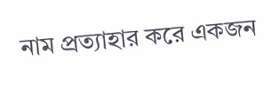নাম প্রত্যাহার করে একজন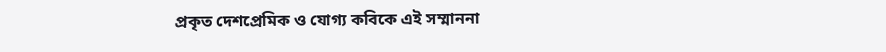প্রকৃত দেশপ্রেমিক ও যোগ্য কবিকে এই সম্মাননা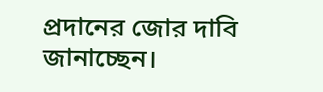প্রদানের জোর দাবি জানাচ্ছেন।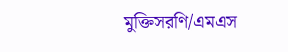মুক্তিসরণি/এমএস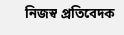নিজস্ব প্রতিবেদক